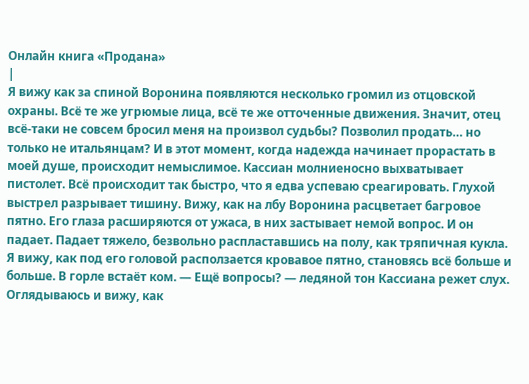Онлайн книга «Продана»
|
Я вижу как за спиной Воронина появляются несколько громил из отцовской охраны. Всё те же угрюмые лица, всё те же отточенные движения. Значит, отец всё-таки не совсем бросил меня на произвол судьбы? Позволил продать… но только не итальянцам? И в этот момент, когда надежда начинает прорастать в моей душе, происходит немыслимое. Кассиан молниеносно выхватывает пистолет. Всё происходит так быстро, что я едва успеваю среагировать. Глухой выстрел разрывает тишину. Вижу, как на лбу Воронина расцветает багровое пятно. Его глаза расширяются от ужаса, в них застывает немой вопрос. И он падает. Падает тяжело, безвольно распластавшись на полу, как тряпичная кукла. Я вижу, как под его головой расползается кровавое пятно, становясь всё больше и больше. В горле встаёт ком. — Ещё вопросы? — ледяной тон Кассиана режет слух. Оглядываюсь и вижу, как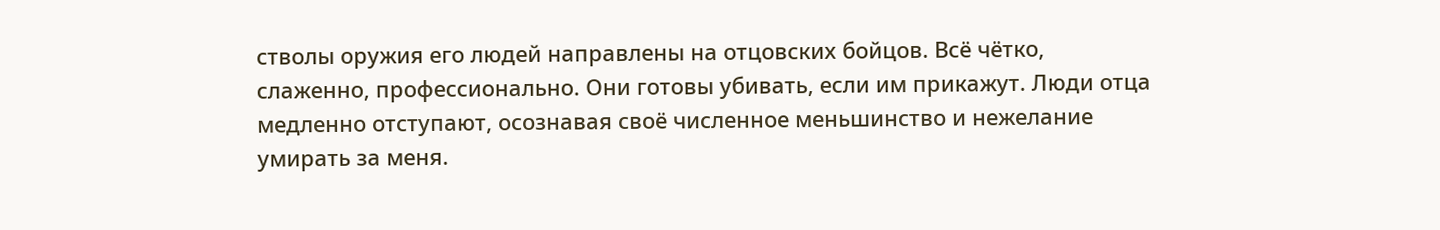стволы оружия его людей направлены на отцовских бойцов. Всё чётко, слаженно, профессионально. Они готовы убивать, если им прикажут. Люди отца медленно отступают, осознавая своё численное меньшинство и нежелание умирать за меня.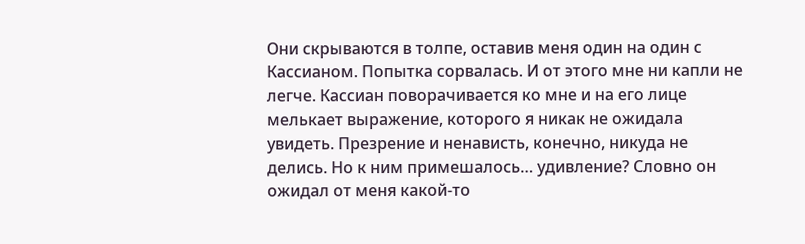Они скрываются в толпе, оставив меня один на один с Кассианом. Попытка сорвалась. И от этого мне ни капли не легче. Кассиан поворачивается ко мне и на его лице мелькает выражение, которого я никак не ожидала увидеть. Презрение и ненависть, конечно, никуда не делись. Но к ним примешалось… удивление? Словно он ожидал от меня какой-то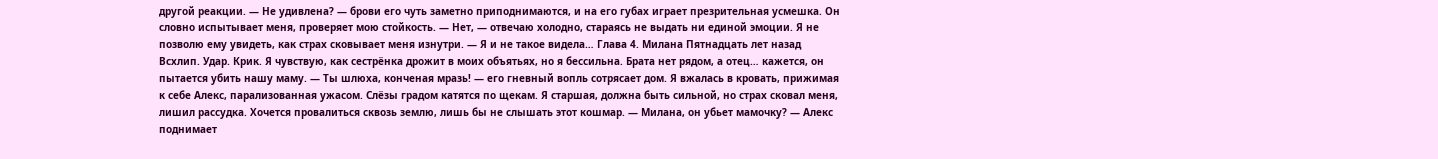другой реакции. — Не удивлена? — брови его чуть заметно приподнимаются, и на его губах играет презрительная усмешка. Он словно испытывает меня, проверяет мою стойкость. — Нет, — отвечаю холодно, стараясь не выдать ни единой эмоции. Я не позволю ему увидеть, как страх сковывает меня изнутри. — Я и не такое видела… Глава 4. Милана Пятнадцать лет назад Всхлип. Удар. Крик. Я чувствую, как сестрёнка дрожит в моих объятьях, но я бессильна. Брата нет рядом, а отец… кажется, он пытается убить нашу маму. — Ты шлюха, конченая мразь! — его гневный вопль сотрясает дом. Я вжалась в кровать, прижимая к себе Алекс, парализованная ужасом. Слёзы градом катятся по щекам. Я старшая, должна быть сильной, но страх сковал меня, лишил рассудка. Хочется провалиться сквозь землю, лишь бы не слышать этот кошмар. — Милана, он убьет мамочку? — Алекс поднимает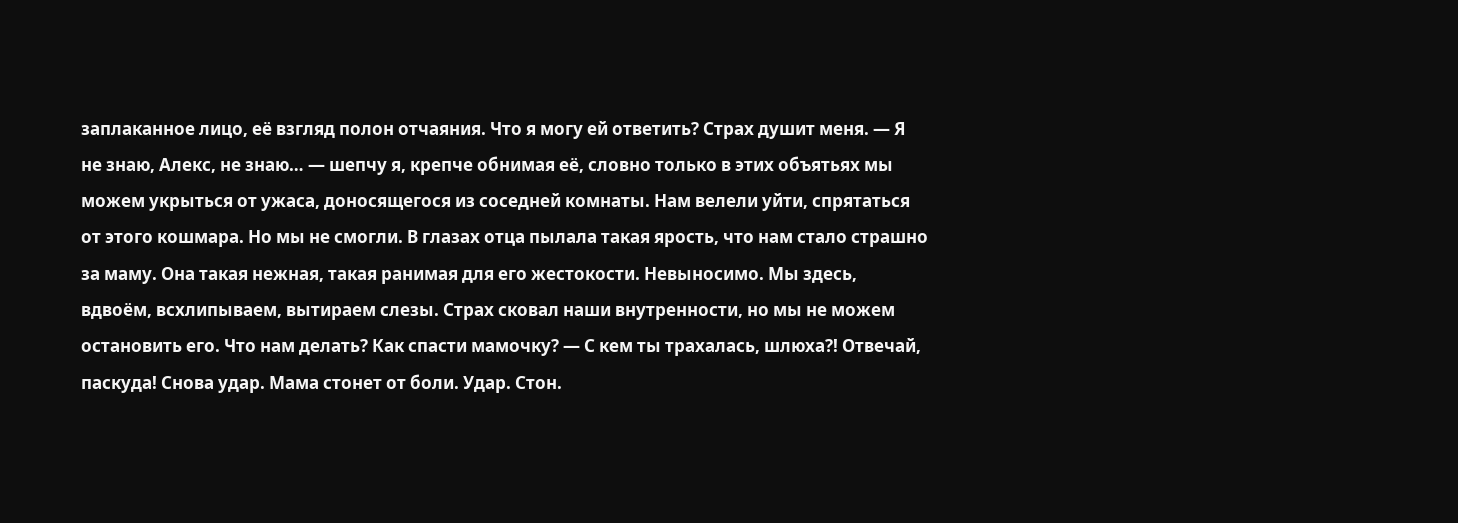заплаканное лицо, её взгляд полон отчаяния. Что я могу ей ответить? Страх душит меня. — Я не знаю, Алекс, не знаю… — шепчу я, крепче обнимая её, словно только в этих объятьях мы можем укрыться от ужаса, доносящегося из соседней комнаты. Нам велели уйти, спрятаться от этого кошмара. Но мы не смогли. В глазах отца пылала такая ярость, что нам стало страшно за маму. Она такая нежная, такая ранимая для его жестокости. Невыносимо. Мы здесь, вдвоём, всхлипываем, вытираем слезы. Страх сковал наши внутренности, но мы не можем остановить его. Что нам делать? Как спасти мамочку? — С кем ты трахалась, шлюха?! Отвечай, паскуда! Снова удар. Мама стонет от боли. Удар. Стон.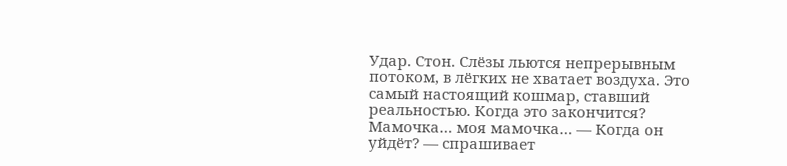Удар. Стон. Слёзы льются непрерывным потоком, в лёгких не хватает воздуха. Это самый настоящий кошмар, ставший реальностью. Когда это закончится? Мамочка… моя мамочка… — Когда он уйдёт? — спрашивает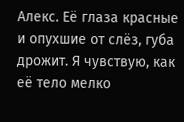Алекс. Её глаза красные и опухшие от слёз, губа дрожит. Я чувствую, как её тело мелко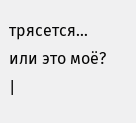трясется… или это моё? |